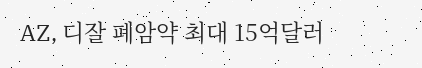AZ, 디잘 폐암약 최대 15억달러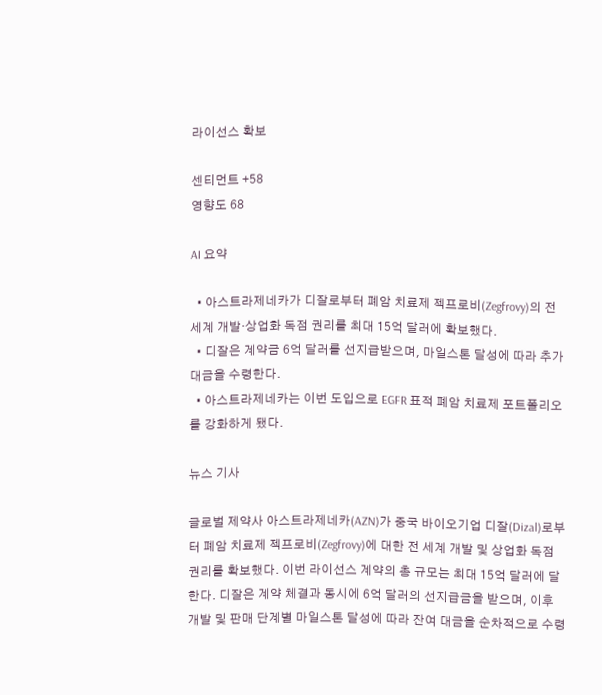라이선스 확보

센티먼트 +58
영향도 68

AI 요약

  • 아스트라제네카가 디잘로부터 폐암 치료제 젝프로비(Zegfrovy)의 전 세계 개발·상업화 독점 권리를 최대 15억 달러에 확보했다.
  • 디잘은 계약금 6억 달러를 선지급받으며, 마일스톤 달성에 따라 추가 대금을 수령한다.
  • 아스트라제네카는 이번 도입으로 EGFR 표적 폐암 치료제 포트폴리오를 강화하게 됐다.

뉴스 기사

글로벌 제약사 아스트라제네카(AZN)가 중국 바이오기업 디잘(Dizal)로부터 폐암 치료제 젝프로비(Zegfrovy)에 대한 전 세계 개발 및 상업화 독점 권리를 확보했다. 이번 라이선스 계약의 총 규모는 최대 15억 달러에 달한다. 디잘은 계약 체결과 동시에 6억 달러의 선지급금을 받으며, 이후 개발 및 판매 단계별 마일스톤 달성에 따라 잔여 대금을 순차적으로 수령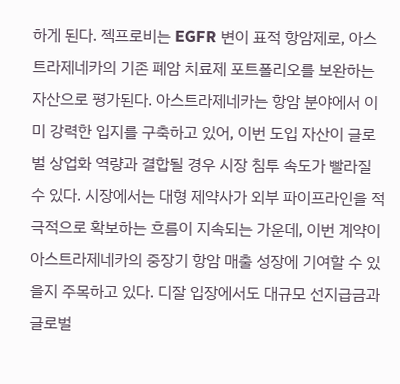하게 된다. 젝프로비는 EGFR 변이 표적 항암제로, 아스트라제네카의 기존 폐암 치료제 포트폴리오를 보완하는 자산으로 평가된다. 아스트라제네카는 항암 분야에서 이미 강력한 입지를 구축하고 있어, 이번 도입 자산이 글로벌 상업화 역량과 결합될 경우 시장 침투 속도가 빨라질 수 있다. 시장에서는 대형 제약사가 외부 파이프라인을 적극적으로 확보하는 흐름이 지속되는 가운데, 이번 계약이 아스트라제네카의 중장기 항암 매출 성장에 기여할 수 있을지 주목하고 있다. 디잘 입장에서도 대규모 선지급금과 글로벌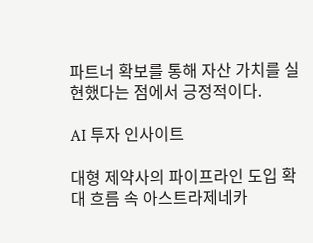파트너 확보를 통해 자산 가치를 실현했다는 점에서 긍정적이다.

AI 투자 인사이트

대형 제약사의 파이프라인 도입 확대 흐름 속 아스트라제네카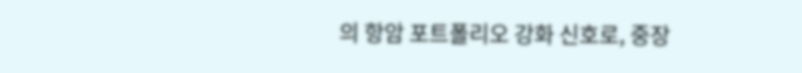의 항암 포트폴리오 강화 신호로, 중장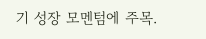기 성장 모멘텀에 주목.